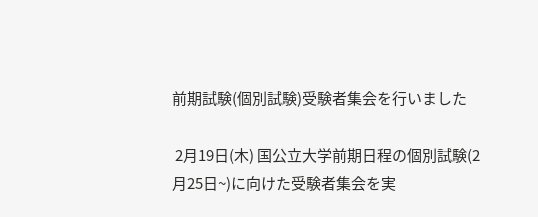前期試験(個別試験)受験者集会を行いました

 2月19日(木) 国公立大学前期日程の個別試験(2月25日~)に向けた受験者集会を実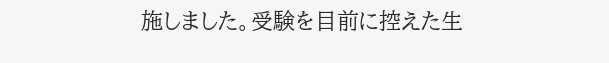施しました。受験を目前に控えた生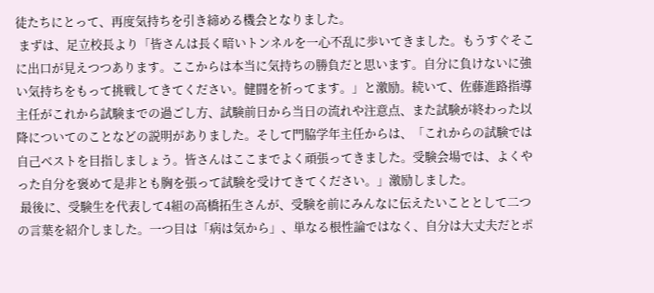徒たちにとって、再度気持ちを引き締める機会となりました。
 まずは、足立校長より「皆さんは長く暗いトンネルを一心不乱に歩いてきました。もうすぐそこに出口が見えつつあります。ここからは本当に気持ちの勝負だと思います。自分に負けないに強い気持ちをもって挑戦してきてください。健闘を祈ってます。」と激励。続いて、佐藤進路指導主任がこれから試験までの過ごし方、試験前日から当日の流れや注意点、また試験が終わった以降についてのことなどの説明がありました。そして門脇学年主任からは、「これからの試験では自己ベストを目指しましょう。皆さんはここまでよく頑張ってきました。受験会場では、よくやった自分を褒めて是非とも胸を張って試験を受けてきてください。」激励しました。
 最後に、受験生を代表して4組の高橋拓生さんが、受験を前にみんなに伝えたいこととして二つの言葉を紹介しました。一つ目は「病は気から」、単なる根性論ではなく、自分は大丈夫だとポ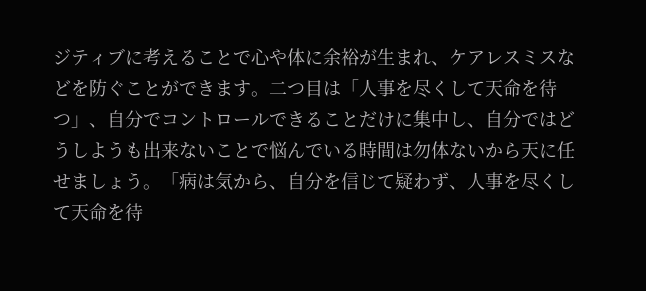ジティブに考えることで心や体に余裕が生まれ、ケアレスミスなどを防ぐことができます。二つ目は「人事を尽くして天命を待つ」、自分でコントロールできることだけに集中し、自分ではどうしようも出来ないことで悩んでいる時間は勿体ないから天に任せましょう。「病は気から、自分を信じて疑わず、人事を尽くして天命を待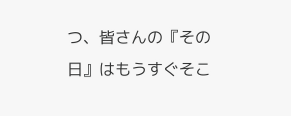つ、皆さんの『その日』はもうすぐそこ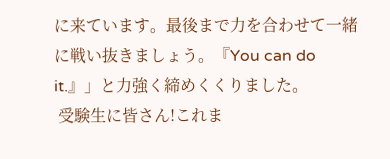に来ています。最後まで力を合わせて一緒に戦い抜きましょう。『You can do it.』」と力強く締めくくりました。
 受験生に皆さん!これま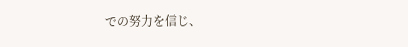での努力を信じ、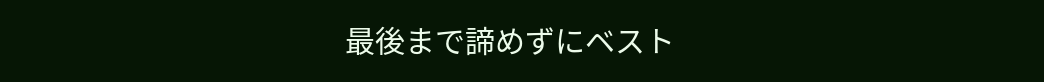最後まで諦めずにベスト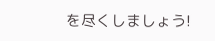を尽くしましょう!